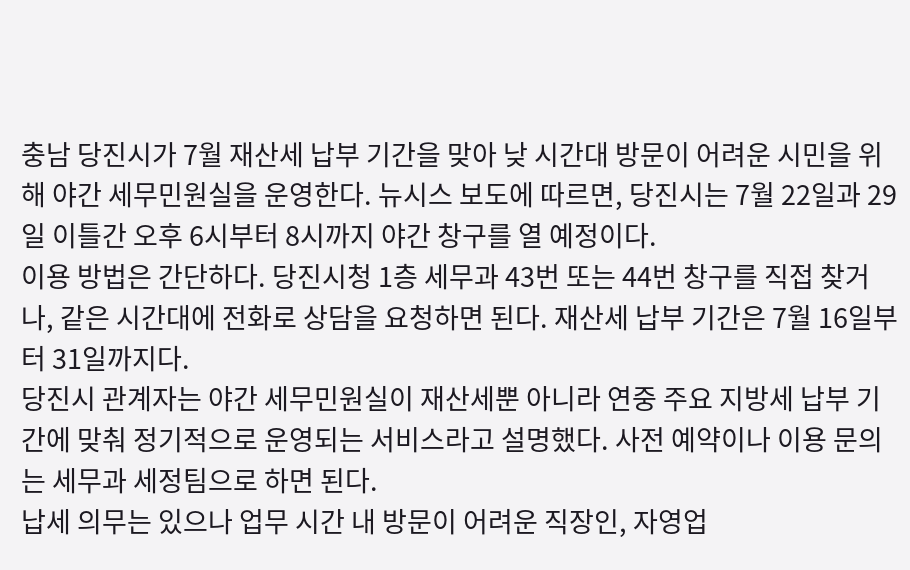충남 당진시가 7월 재산세 납부 기간을 맞아 낮 시간대 방문이 어려운 시민을 위해 야간 세무민원실을 운영한다. 뉴시스 보도에 따르면, 당진시는 7월 22일과 29일 이틀간 오후 6시부터 8시까지 야간 창구를 열 예정이다.
이용 방법은 간단하다. 당진시청 1층 세무과 43번 또는 44번 창구를 직접 찾거나, 같은 시간대에 전화로 상담을 요청하면 된다. 재산세 납부 기간은 7월 16일부터 31일까지다.
당진시 관계자는 야간 세무민원실이 재산세뿐 아니라 연중 주요 지방세 납부 기간에 맞춰 정기적으로 운영되는 서비스라고 설명했다. 사전 예약이나 이용 문의는 세무과 세정팀으로 하면 된다.
납세 의무는 있으나 업무 시간 내 방문이 어려운 직장인, 자영업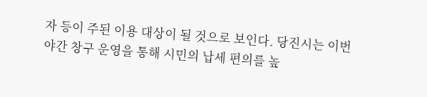자 등이 주된 이용 대상이 될 것으로 보인다. 당진시는 이번 야간 창구 운영을 통해 시민의 납세 편의를 높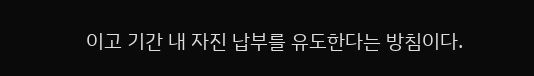이고 기간 내 자진 납부를 유도한다는 방침이다.